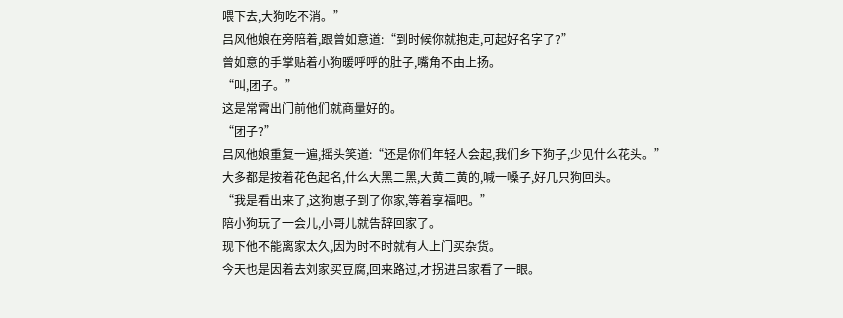喂下去,大狗吃不消。”
吕风他娘在旁陪着,跟曾如意道:“到时候你就抱走,可起好名字了?”
曾如意的手掌贴着小狗暖呼呼的肚子,嘴角不由上扬。
“叫,团子。”
这是常霄出门前他们就商量好的。
“团子?”
吕风他娘重复一遍,摇头笑道:“还是你们年轻人会起,我们乡下狗子,少见什么花头。”
大多都是按着花色起名,什么大黑二黑,大黄二黄的,喊一嗓子,好几只狗回头。
“我是看出来了,这狗崽子到了你家,等着享福吧。”
陪小狗玩了一会儿,小哥儿就告辞回家了。
现下他不能离家太久,因为时不时就有人上门买杂货。
今天也是因着去刘家买豆腐,回来路过,才拐进吕家看了一眼。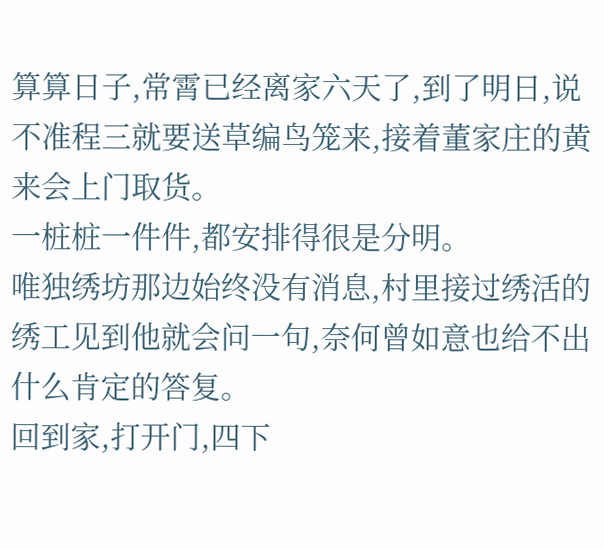算算日子,常霄已经离家六天了,到了明日,说不准程三就要送草编鸟笼来,接着董家庄的黄来会上门取货。
一桩桩一件件,都安排得很是分明。
唯独绣坊那边始终没有消息,村里接过绣活的绣工见到他就会问一句,奈何曾如意也给不出什么肯定的答复。
回到家,打开门,四下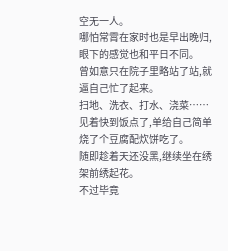空无一人。
哪怕常霄在家时也是早出晚归,眼下的感觉也和平日不同。
曾如意只在院子里略站了站,就逼自己忙了起来。
扫地、洗衣、打水、浇菜……
见着快到饭点了,单给自己简单烧了个豆腐配炊饼吃了。
随即趁着天还没黑,继续坐在绣架前绣起花。
不过毕竟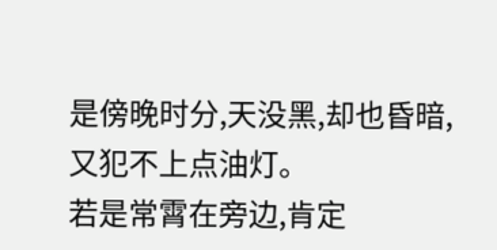是傍晚时分,天没黑,却也昏暗,又犯不上点油灯。
若是常霄在旁边,肯定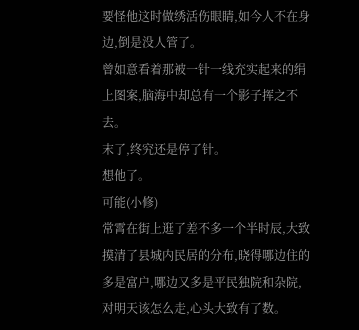要怪他这时做绣活伤眼睛,如今人不在身边,倒是没人管了。
曾如意看着那被一针一线充实起来的绢上图案,脑海中却总有一个影子挥之不去。
末了,终究还是停了针。
想他了。
可能(小修)
常霄在街上逛了差不多一个半时辰,大致摸清了县城内民居的分布,晓得哪边住的多是富户,哪边又多是平民独院和杂院,对明天该怎么走,心头大致有了数。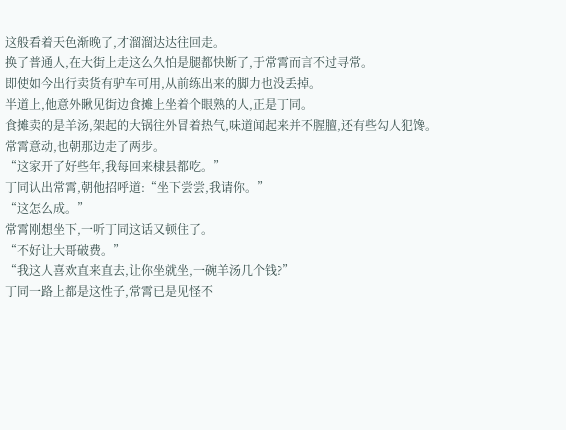这般看着天色渐晚了,才溜溜达达往回走。
换了普通人,在大街上走这么久怕是腿都快断了,于常霄而言不过寻常。
即使如今出行卖货有驴车可用,从前练出来的脚力也没丢掉。
半道上,他意外瞅见街边食摊上坐着个眼熟的人,正是丁同。
食摊卖的是羊汤,架起的大锅往外冒着热气,味道闻起来并不腥膻,还有些勾人犯馋。
常霄意动,也朝那边走了两步。
“这家开了好些年,我每回来棣县都吃。”
丁同认出常霄,朝他招呼道:“坐下尝尝,我请你。”
“这怎么成。”
常霄刚想坐下,一听丁同这话又顿住了。
“不好让大哥破费。”
“我这人喜欢直来直去,让你坐就坐,一碗羊汤几个钱?”
丁同一路上都是这性子,常霄已是见怪不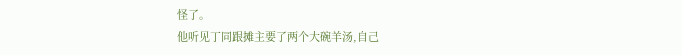怪了。
他听见丁同跟摊主要了两个大碗羊汤,自己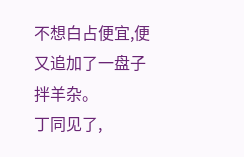不想白占便宜,便又追加了一盘子拌羊杂。
丁同见了,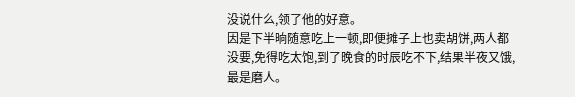没说什么,领了他的好意。
因是下半晌随意吃上一顿,即便摊子上也卖胡饼,两人都没要,免得吃太饱,到了晚食的时辰吃不下,结果半夜又饿,最是磨人。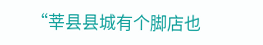“莘县县城有个脚店也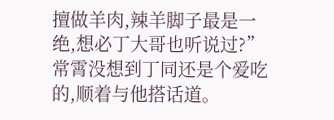擅做羊肉,辣羊脚子最是一绝,想必丁大哥也听说过?”
常霄没想到丁同还是个爱吃的,顺着与他搭话道。